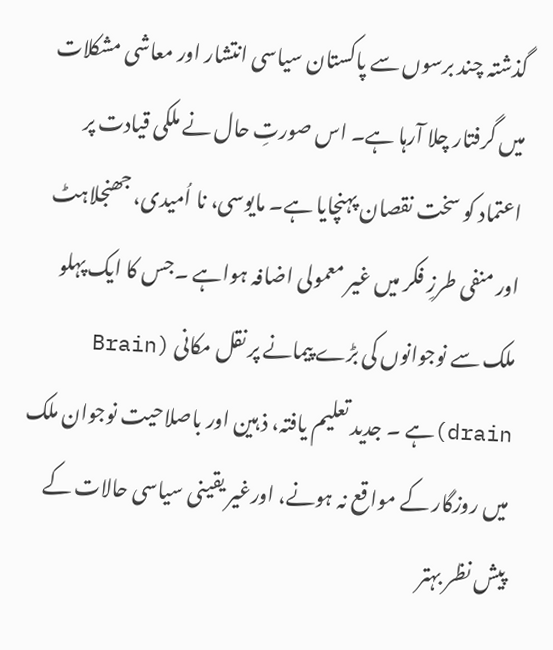گذشتہ چند برسوں سے پاکستان سیاسی انتشار اور معاشی مشکلات میں گرفتار چلا آرہا ہے۔ اس صورتِ حال نے ملکی قیادت پر اعتماد کو سخت نقصان پہنچایا ہے۔ مایوسی، نا اُمیدی، جھنجلاہٹ اور منفی طرزِ فکر میں غیر معمولی اضافہ ہواہے ۔جس کا ایک پہلو ملک سے نوجوانوں کی بڑے پیمانے پر نقل مکانی (Brain drain)ہے ۔ جدید تعلیم یافتہ، ذ ہین اور باصلاحیت نوجوان ملک میں روزگار کے مواقع نہ ہونے، اورغیر یقینی سیاسی حالات کے پیش نظر بہتر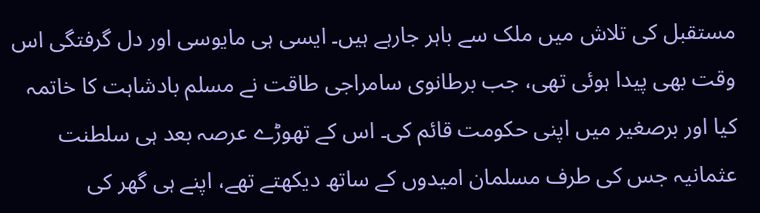مستقبل کی تلاش میں ملک سے باہر جارہے ہیں۔ ایسی ہی مایوسی اور دل گرفتگی اس وقت بھی پیدا ہوئی تھی، جب برطانوی سامراجی طاقت نے مسلم بادشاہت کا خاتمہ کیا اور برصغیر میں اپنی حکومت قائم کی۔ اس کے تھوڑے عرصہ بعد ہی سلطنت عثمانیہ جس کی طرف مسلمان امیدوں کے ساتھ دیکھتے تھے، اپنے ہی گھر کی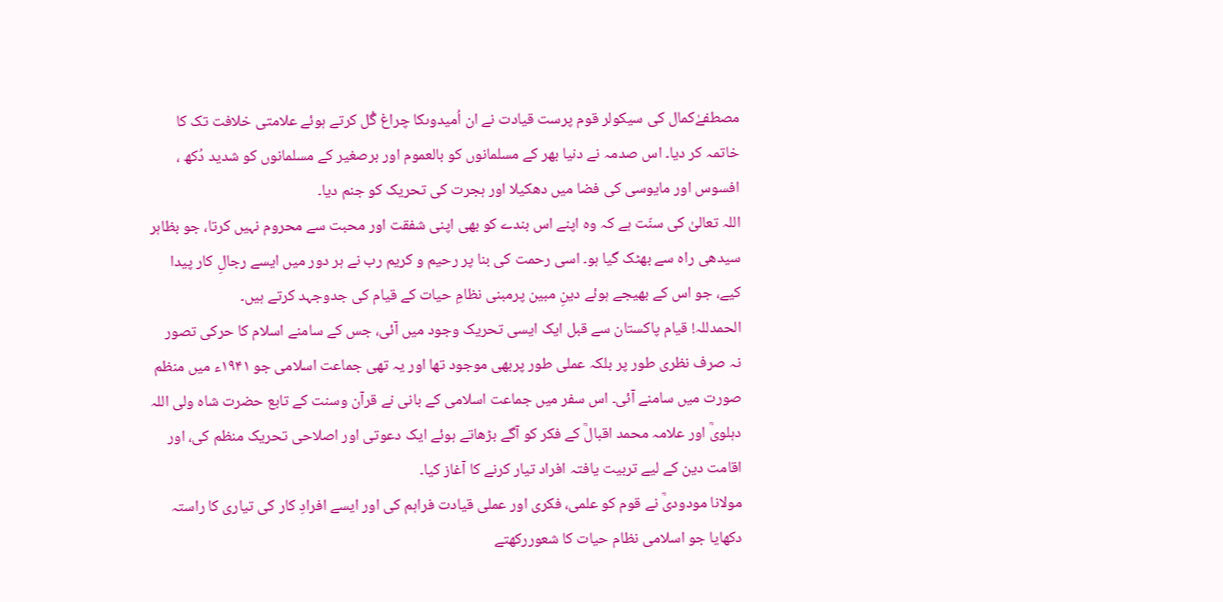مصطفےٰکمال کی سیکولر قوم پرست قیادت نے ان اُمیدوںکا چراغ گُل کرتے ہوئے علامتی خلافت تک کا خاتمہ کر دیا۔ اس صدمہ نے دنیا بھر کے مسلمانوں کو بالعموم اور برصغیر کے مسلمانوں کو شدید دُکھ ، افسوس اور مایوسی کی فضا میں دھکیلا اور ہجرت کی تحریک کو جنم دیا۔
اللہ تعالیٰ کی سنّت ہے کہ وہ اپنے اس بندے کو بھی اپنی شفقت اور محبت سے محروم نہیں کرتا، جو بظاہر سیدھی راہ سے بھٹک گیا ہو۔ اسی رحمت کی بنا پر رحیم و کریم رب نے ہر دور میں ایسے رجالِ کار پیدا کیے، جو اس کے بھیجے ہوئے دینِ مبین پرمبنی نظامِ حیات کے قیام کی جدوجہد کرتے ہیں۔
الحمدللہ! قیام پاکستان سے قبل ایک ایسی تحریک وجود میں آئی، جس کے سامنے اسلام کا حرکی تصور نہ صرف نظری طور پر بلکہ عملی طور پربھی موجود تھا اور یہ تھی جماعت اسلامی جو ۱۹۴۱ء میں منظم صورت میں سامنے آئی۔ اس سفر میں جماعت اسلامی کے بانی نے قرآن وسنت کے تابع حضرت شاہ ولی اللہ دہلویؒ اور علامہ محمد اقبالؒ کے فکر کو آگے بڑھاتے ہوئے ایک دعوتی اور اصلاحی تحریک منظم کی، اور اقامت دین کے لیے تربیت یافتہ افراد تیار کرنے کا آغاز کیا۔
مولانا مودودیؒ نے قوم کو علمی، فکری اور عملی قیادت فراہم کی اور ایسے افرادِ کار کی تیاری کا راستہ دکھایا جو اسلامی نظام حیات کا شعوررکھتے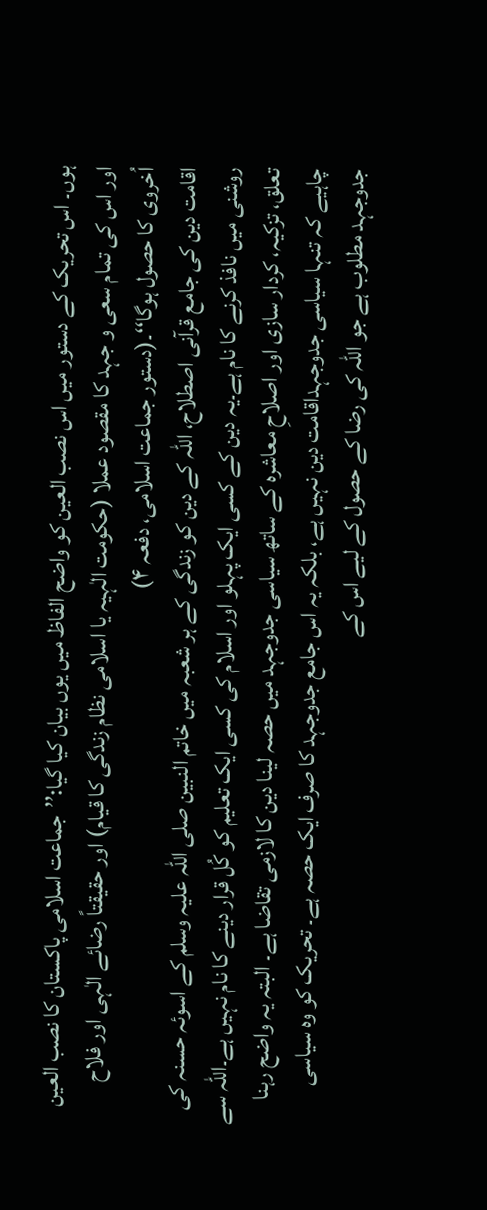ہوں۔ اس تحریک کے دستور میں اس نصب العین کو واضح الفاظ میں یوں بیان کیا گیا:’’جماعت اسلامی پاکستان کا نصب العین اور اس کی تمام سعی و جہد کا مقصود عملا (حکومت الٰہیہ یا اسلامی نظام زندگی کا قیام) اور حقیقتاً رضائے الٰہی اور فلاح اُخروی کا حصول ہوگا‘‘۔(دستور جماعت اسلامی، دفعہ ۴)
اقامت دین کی جامع قرآنی اصطلاح، اللہ کے دین کو زندگی کے ہر شعبہ میں خاتم النبین صلی اللہ علیہ وسلم کے اسوئہ حسنہ کی روشنی میں نافذ کرنے کا نام ہے۔یہ دین کے کسی ایک پہلو اور اسلام کی کسی ایک تعلیم کو کُل قرار دینے کا نام نہیں ہے۔اللہ سے تعلق، تزکیہ، کردار سازی اور اصلاحِ معاشرہ کے ساتھ سیاسی جدوجہد میں حصہ لینا دین کا لازمی تقاضا ہے۔ البتہ یہ واضح رہنا چاہیے کہ تنہا سیاسی جدوجہداقامت دین نہیں ہے، بلکہ یہ اس جامع جدوجہد کا صرف ایک حصہ ہے۔ تحریک کو وہ سیاسی جدوجہد مطلوب ہے جو اللہ کی رضا کے حصول کے لیے اس کے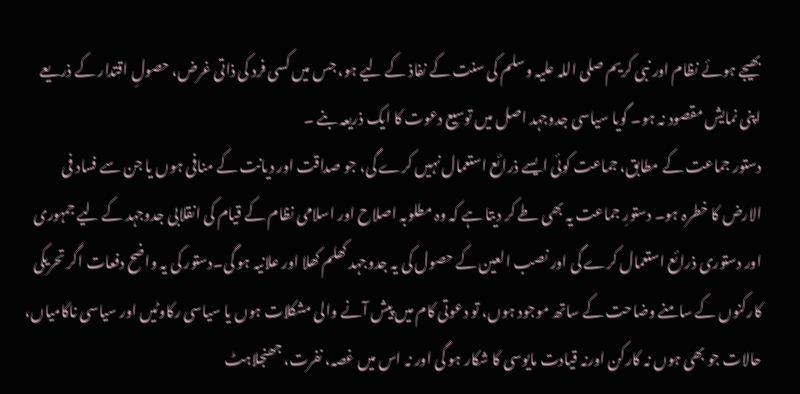بھیجے ہوئے نظام اور نبی کریم صلی اللہ علیہ وسلم کی سنت کے نفاذ کے لیے ہو، جس میں کسی فرد کی ذاتی غرض، حصولِ اقتدار کے ذریعے اپنی نمایش مقصود نہ ہو۔ گویا سیاسی جدوجہد اصل میں توسیع دعوت کا ایک ذریعہ بنے ۔
دستور جماعت کے مطابق، جماعت کوئی ایسے ذرائع استعمال نہیں کرے گی، جو صداقت اور دیانت کے منافی ہوں یا جن سے فساد فی الارض کا خطرہ ہو۔ دستورِ جماعت یہ بھی طے کر دیتا ہے کہ وہ مطلوبہ اصلاح اور اسلامی نظام کے قیام کی انقلابی جدوجہد کے لیے جمہوری اور دستوری ذرائع استعمال کرے گی اور نصب العین کے حصول کی یہ جدوجہد کھلم کھلا اور علانیہ ہو گی۔دستور کی یہ واضح دفعات اگر تحریکی کارکنوں کے سامنے وضاحت کے ساتھ موجود ہوں، تو دعوتی کام میں پیش آنے والی مشکلات ہوں یا سیاسی رکاوٹیں اور سیاسی ناکامیاں، حالات جو بھی ہوں نہ کارکن اورنہ قیادت مایوسی کا شکار ہو گی اور نہ اس میں غصہ، نفرت، جھنجلاہٹ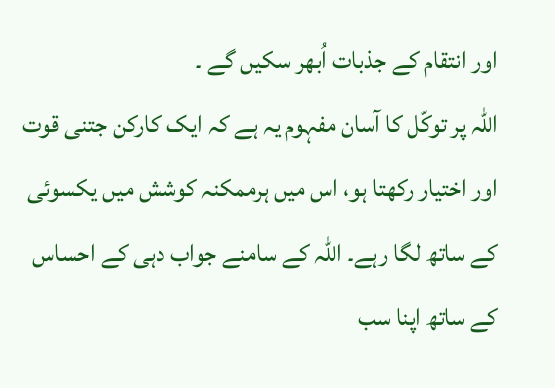اور انتقام کے جذبات اُبھر سکیں گے ۔
اللہ پر توکّل کا آسان مفہوم یہ ہے کہ ایک کارکن جتنی قوت اور اختیار رکھتا ہو، اس میں ہرممکنہ کوشش میں یکسوئی کے ساتھ لگا رہے۔ اللہ کے سامنے جواب دہی کے احساس کے ساتھ اپنا سب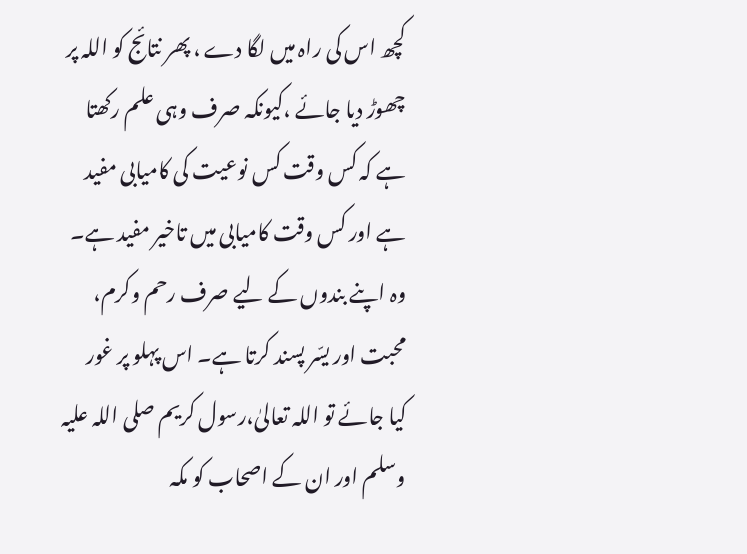کچھ اس کی راہ میں لگا دے ، پھر نتائج کو اللہ پر چھوڑ دیا جائے ،کیونکہ صرف وہی علم رکھتا ہے کہ کس وقت کس نوعیت کی کامیابی مفید ہے اور کس وقت کامیابی میں تاخیر مفید ہے۔ وہ اپنے بندوں کے لیے صرف رحم وکرم، محبت اور یسّر پسند کرتا ہے۔ اس پہلو پر غور کیا جائے تو اللہ تعالیٰ،رسول کریم صلی اللہ علیہ وسلم اور ان کے اصحاب کو مکہ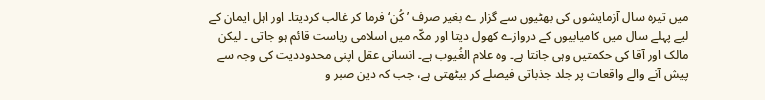میں تیرہ سال آزمایشوں کی بھٹیوں سے گزار ے بغیر صرف ’کُن‘ فرما کر غالب کردیتا۔ اور اہل ایمان کے لیے پہلے سال میں کامیابیوں کے دروازے کھول دیتا اور مکّہ میں اسلامی ریاست قائم ہو جاتی ۔ لیکن مالک اور آقا کی حکمتیں وہی جانتا ہے۔ وہ علام الغُیوب ہے۔ انسانی عقل اپنی محدوددیت کی وجہ سے پیش آنے والے واقعات پر جلد جذباتی فیصلے کر بیٹھتی ہے، جب کہ دین صبر و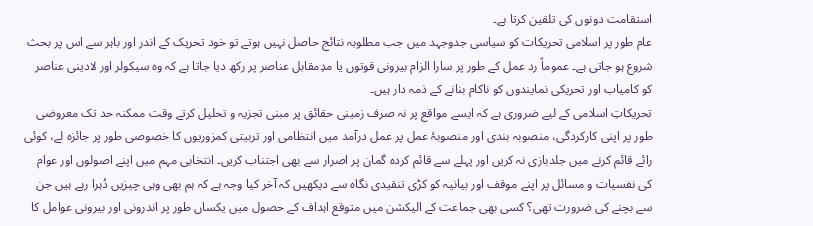استقامت دونوں کی تلقین کرتا ہے۔
عام طور پر اسلامی تحریکات کو سیاسی جدوجہد میں جب مطلوبہ نتائج حاصل نہیں ہوتے تو خود تحریک کے اندر اور باہر سے اس پر بحث شروع ہو جاتی ہے۔ عموماً رد عمل کے طور پر سارا الزام بیرونی قوتوں یا مدِمقابل عناصر پر رکھ دیا جاتا ہے کہ وہ سیکولر اور لادینی عناصر کو کامیاب اور تحریکی نمایندوں کو ناکام بنانے کے ذمہ دار ہیں۔
تحریکاتِ اسلامی کے لیے ضروری ہے کہ ایسے مواقع پر نہ صرف زمینی حقائق پر مبنی تجزیہ و تحلیل کرتے وقت ممکنہ حد تک معروضی طور پر اپنی کارکردگی، منصوبہ بندی اور منصوبۂ عمل پر عمل درآمد میں انتظامی اور تربیتی کمزوریوں کا خصوصی طور پر جائزہ لے، کوئی رائے قائم کرنے میں جلدبازی نہ کریں اور پہلے سے قائم کردہ گمان پر اصرار سے بھی اجتناب کریں۔ انتخابی مہم میں اپنے اصولوں اور عوام کی نفسیات و مسائل پر اپنے موقف اور بیانیہ کو کڑی تنقیدی نگاہ سے دیکھیں کہ آخر کیا وجہ ہے کہ ہم بھی وہی چیزیں دُہرا رہے ہیں جن سے بچنے کی ضرورت تھی؟ کسی بھی جماعت کے الیکشن میں متوقع اہداف کے حصول میں یکساں طور پر اندرونی اور بیرونی عوامل کا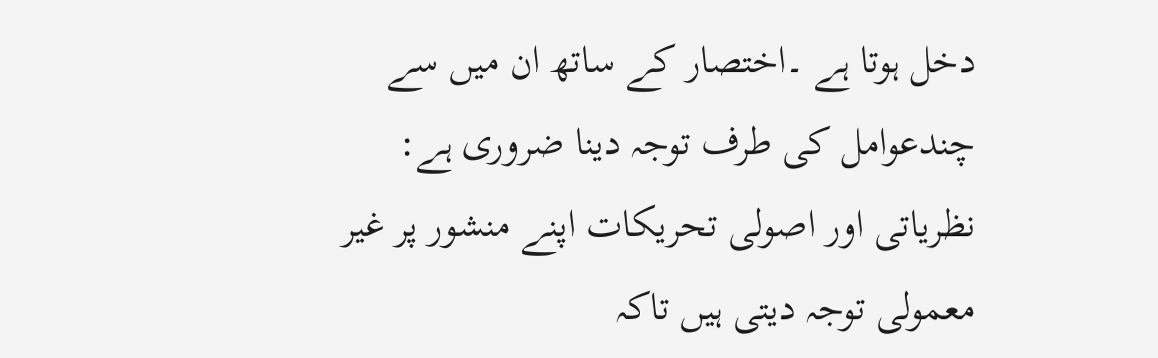دخل ہوتا ہے ۔اختصار کے ساتھ ان میں سے چندعوامل کی طرف توجہ دینا ضروری ہے:
نظریاتی اور اصولی تحریکات اپنے منشور پر غیر معمولی توجہ دیتی ہیں تاکہ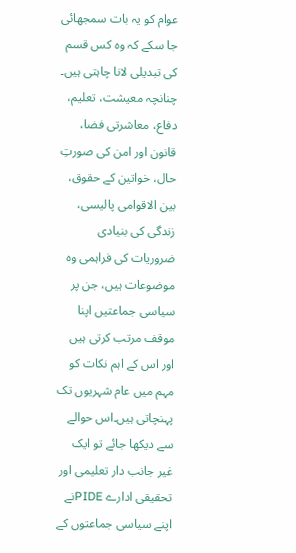عوام کو یہ بات سمجھائی جا سکے کہ وہ کس قسم کی تبدیلی لانا چاہتی ہیں۔ چنانچہ معیشت، تعلیم، دفاع، معاشرتی فضا، قانون اور امن کی صورتِ حال، خواتین کے حقوق، بین الاقوامی پالیسی، زندگی کی بنیادی ضروریات کی فراہمی وہ موضوعات ہیں، جن پر سیاسی جماعتیں اپنا موقف مرتب کرتی ہیں اور اس کے اہم نکات کو مہم میں عام شہریوں تک پہنچاتی ہیں۔اس حوالے سے دیکھا جائے تو ایک غیر جانب دار تعلیمی اور تحقیقی ادارے PIDEنے اپنے سیاسی جماعتوں کے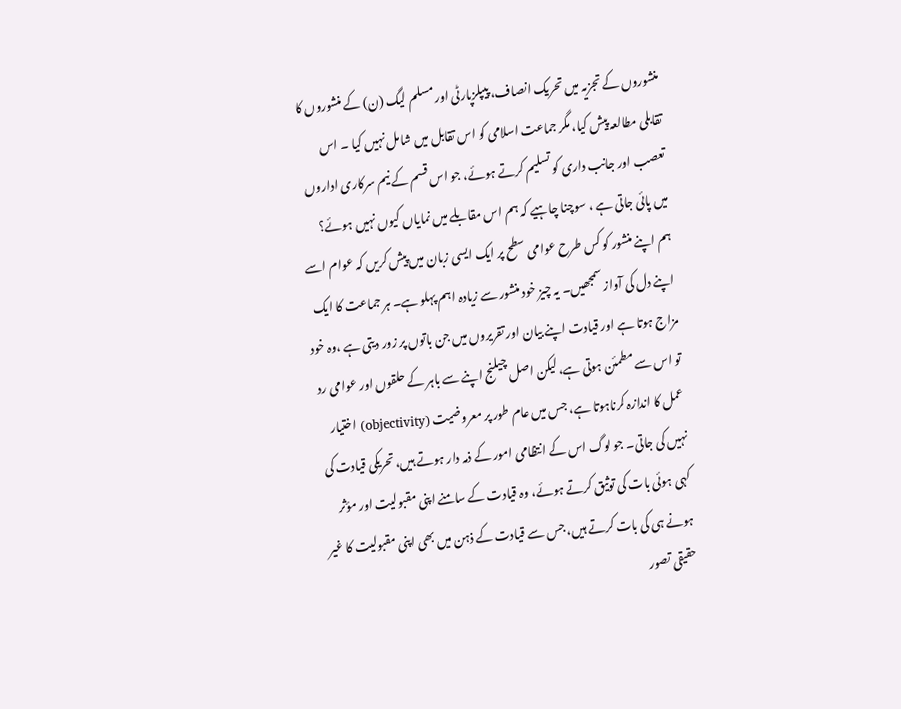منشوروں کے تجزیہ میں تحریک انصاف، پیپلزپارٹی اور مسلم لیگ (ن) کے منشوروں کا تقابلی مطالعہ پیش کیا، مگر جماعت اسلامی کو اس تقابل میں شامل نہیں کیا ۔ اس تعصب اور جانب داری کو تسلیم کرتے ہوئے، جو اس قسم کے نیم سرکاری اداروں میں پائی جاتی ہے ، سوچنا چاہیے کہ ہم اس مقابلے میں نمایاں کیوں نہیں ہوئے؟
ہم اپنے منشور کو کس طرح عوامی سطح پر ایک ایسی زبان میں پیش کریں کہ عوام اسے اپنے دل کی آواز سمجھیں۔ یہ چیز خود منشور سے زیادہ اہم پہلو ہے۔ ہر جماعت کا ایک مزاج ہوتا ہے اور قیادت اپنے بیان اور تقریروں میں جن باتوں پر زور دیتی ہے ،وہ خود تو اس سے مطمئن ہوتی ہے، لیکن اصل چیلنج اپنے سے باہر کے حلقوں اور عوامی رد عمل کا اندازہ کرناہوتا ہے، جس میں عام طور پر معروضیت (objectivity) اختیار نہیں کی جاتی۔ جو لوگ اس کے انتظامی امور کے ذمہ دار ہوتے ہیں، تحریکی قیادت کی کہی ہوئی بات کی توثیق کرتے ہوئے، وہ قیادت کے سامنے اپنی مقبولیت اور مؤثر ہونے ہی کی بات کرتے ہیں، جس سے قیادت کے ذہن میں بھی اپنی مقبولیت کا غیر حقیقی تصور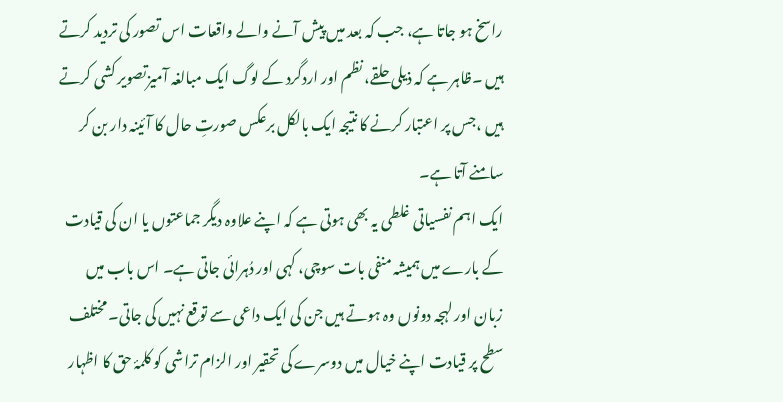راسخ ہو جاتا ہے، جب کہ بعد میں پیش آنے والے واقعات اس تصور کی تردید کرتے ہیں ۔ظاہر ہے کہ ذیلی حلقے، نظم اور اردگرد کے لوگ ایک مبالغہ آمیزتصویر کشی کرتے ہیں ،جس پر اعتبار کرنے کا نتیجہ ایک بالکل برعکس صورتِ حال کا آئینہ دار بن کر سامنے آتا ہے۔
ایک اہم نفسیاتی غلطی یہ بھی ہوتی ہے کہ اپنے علاوہ دیگر جماعتوں یا ان کی قیادت کے بارے میں ہمیشہ منفی بات سوچی، کہی اور دُہرائی جاتی ہے۔ اس باب میں زبان اور لہجہ دونوں وہ ہوتے ہیں جن کی ایک داعی سے توقع نہیں کی جاتی۔ مختلف سطح پر قیادت اپنے خیال میں دوسرے کی تحقیر اور الزام تراشی کو کلمۂ حق کا اظہار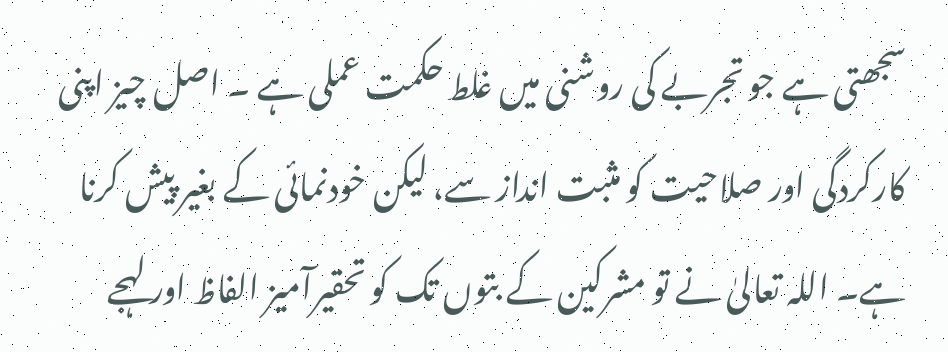سجھتی ہے جو تجربے کی روشنی میں غلط حکمت عملی ہے ۔ اصل چیز اپنی کارکردگی اور صلاحیت کو مثبت انداز سے، لیکن خودنمائی کے بغیر پیش کرنا ہے۔ اللہ تعالیٰ نے تو مشرکین کے بتوں تک کو تحقیرآمیز الفاظ اور لہجے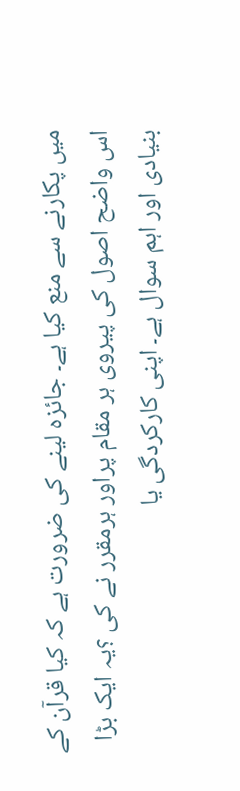میں پکارنے سے منع کیا ہے۔ جائزہ لینے کی ضرورت ہے کہ کیا قرآن کے اس واضح اصول کی پیروی ہر مقام پراور ہرمقرر نے کی ؟یہ ایک بڑا بنیادی اور اہم سوال ہے۔ اپنی کارکردگی یا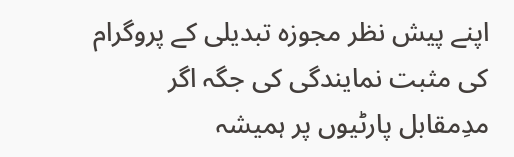اپنے پیش نظر مجوزہ تبدیلی کے پروگرام کی مثبت نمایندگی کی جگہ اگر مدِمقابل پارٹیوں پر ہمیشہ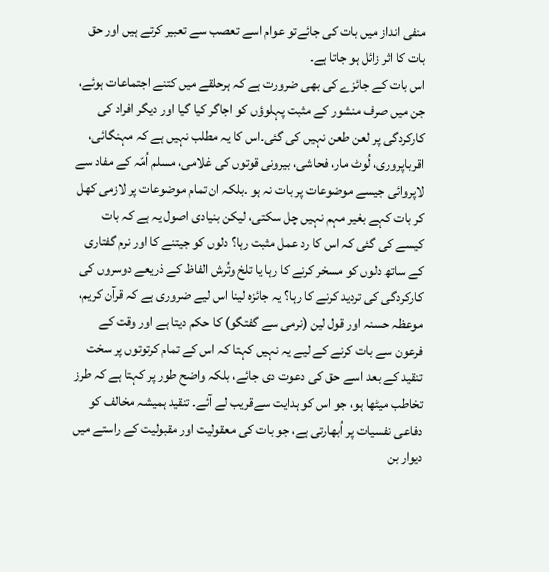منفی انداز میں بات کی جائےتو عوام اسے تعصب سے تعبیر کرتے ہیں اور حق بات کا اثر زائل ہو جاتا ہے۔
اس بات کے جائزے کی بھی ضرورت ہے کہ ہرحلقے میں کتنے اجتماعات ہوئے، جن میں صرف منشور کے مثبت پہلوؤں کو اجاگر کیا گیا اور دیگر افراد کی کارکردگی پر لعن طعن نہیں کی گئی۔اس کا یہ مطلب نہیں ہے کہ مہنگائی، اقرباپروری، لُوٹ مار، فحاشی، بیرونی قوتوں کی غلامی، مسلم اُمّہ کے مفاد سے لاپروائی جیسے موضوعات پر بات نہ ہو ۔بلکہ ان تمام موضوعات پر لازمی کھل کر بات کہے بغیر مہم نہیں چل سکتی، لیکن بنیادی اصول یہ ہے کہ بات کیسے کی گئی کہ اس کا رد عمل مثبت رہا؟ دلوں کو جیتنے کا اور نرم گفتاری کے ساتھ دلوں کو مسخر کرنے کا رہا یا تلخ وتُرش الفاظ کے ذریعے دوسروں کی کارکردگی کی تردید کرنے کا رہا؟ یہ جائزہ لینا اس لیے ضروری ہے کہ قرآن کریم، موعظہ حسنہ اور قول لین (نرمی سے گفتگو) کا حکم دیتا ہے اور وقت کے فرعون سے بات کرنے کے لیے یہ نہیں کہتا کہ اس کے تمام کرتوتوں پر سخت تنقید کے بعد اسے حق کی دعوت دی جائے، بلکہ واضح طور پر کہتا ہے کہ طرز تخاطب میٹھا ہو، جو اس کو ہدایت سےقریب لے آئے۔ تنقید ہمیشہ مخالف کو دفاعی نفسیات پر اُبھارتی ہے، جو بات کی معقولیت اور مقبولیت کے راستے میں دیوار بن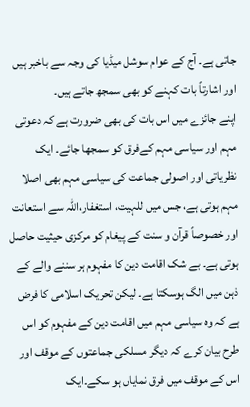جاتی ہے۔ آج کے عوام سوشل میڈیا کی وجہ سے باخبر ہیں اور اشارتاً بات کہنے کو بھی سمجھ جاتے ہیں۔
اپنے جائزے میں اس بات کی بھی ضرورت ہے کہ دعوتی مہم اور سیاسی مہم کےفرق کو سمجھا جائے۔ ایک نظریاتی اور اصولی جماعت کی سیاسی مہم بھی اصلا مہم ہوتی ہے، جس میں للہیت، استغفار،اللہ سے استعانت اور خصوصاً قرآن و سنت کے پیغام کو مرکزی حیثیت حاصل ہوتی ہے۔ بے شک اقامت دین کا مفہوم ہر سننے والے کے ذہن میں الگ ہوسکتا ہے۔ لیکن تحریک اسلامی کا فرض ہے کہ وہ سیاسی مہم میں اقامت دین کے مفہوم کو اس طرح بیان کرے کہ دیگر مسلکی جماعتوں کے موقف اور اس کے موقف میں فرق نمایاں ہو سکے۔ایک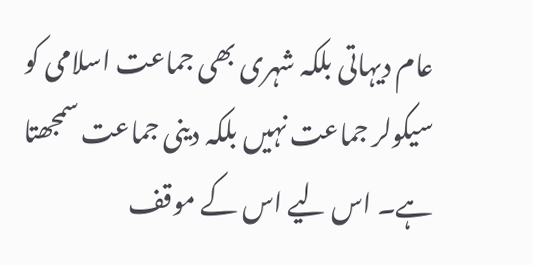عام دیہاتی بلکہ شہری بھی جماعت اسلامی کو سیکولر جماعت نہیں بلکہ دینی جماعت سمجھتا ہے۔ اس لیے اس کے موقف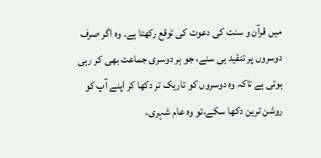میں قرآن و سنت کی دعوت کی توقع رکھتا ہے۔ وہ اگر صرف دوسروں پر تنقید ہی سنے، جو ہر دوسری جماعت بھی کر رہی ہوتی ہے تاکہ وہ دوسروں کو تاریک تر دکھا کر اپنے آپ کو روشن ترین دکھا سکے،تو وہ عام شہری،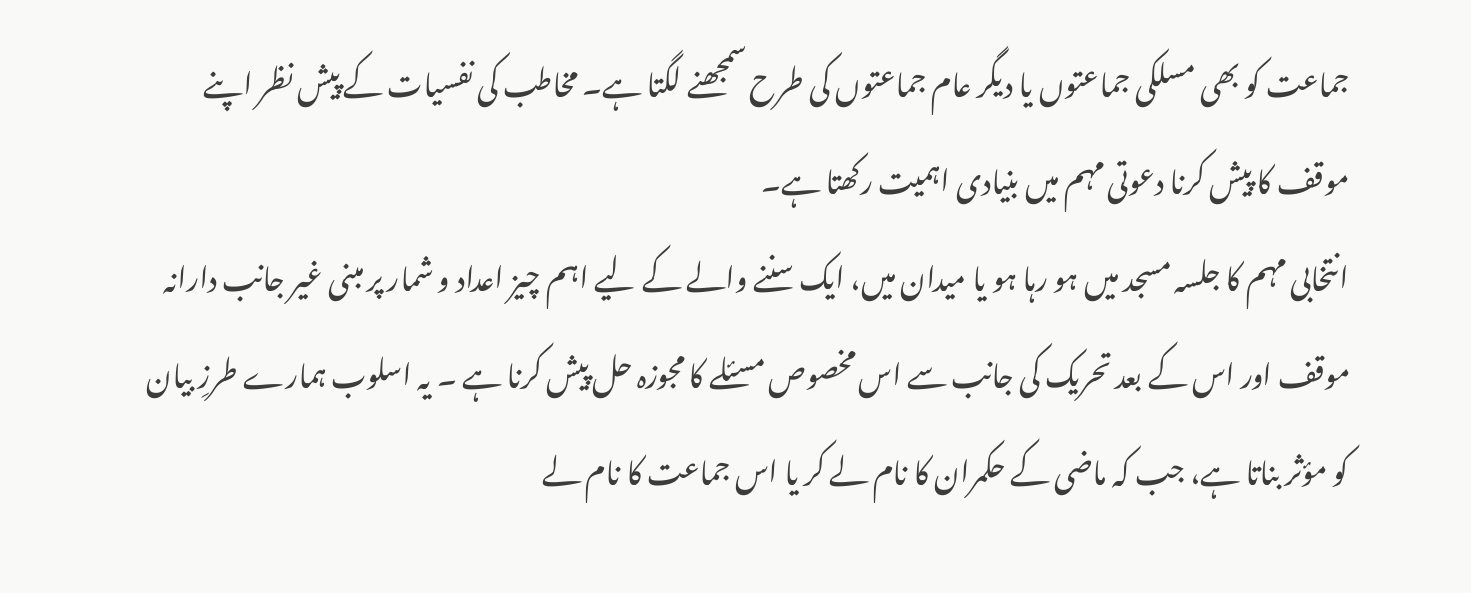جماعت کو بھی مسلکی جماعتوں یا دیگر عام جماعتوں کی طرح سمجھنے لگتا ہے۔ مخاطب کی نفسیات کے پیش نظر اپنے موقف کا پیش کرنا دعوتی مہم میں بنیادی اہمیت رکھتا ہے۔
انتخابی مہم کا جلسہ مسجد میں ہو رہا ہو یا میدان میں، ایک سننے والے کے لیے اہم چیز اعداد و شمار پر مبنی غیر جانب دارانہ موقف اور اس کے بعد تحریک کی جانب سے اس مخصوص مسئلے کا مجوزہ حل پیش کرنا ہے ۔ یہ اسلوب ہمارے طرزِ بیان کو مؤثر بناتا ہے، جب کہ ماضی کے حکمران کا نام لے کر یا اس جماعت کا نام لے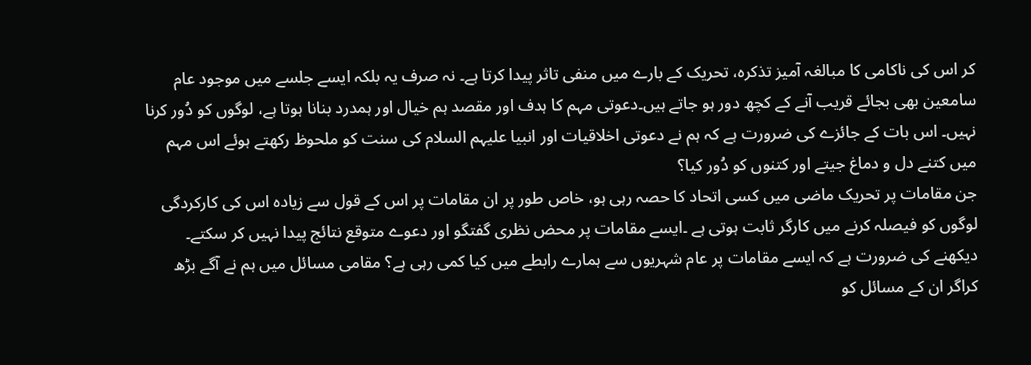کر اس کی ناکامی کا مبالغہ آمیز تذکرہ، تحریک کے بارے میں منفی تاثر پیدا کرتا ہے۔ نہ صرف یہ بلکہ ایسے جلسے میں موجود عام سامعین بھی بجائے قریب آنے کے کچھ دور ہو جاتے ہیں۔دعوتی مہم کا ہدف اور مقصد ہم خیال اور ہمدرد بنانا ہوتا ہے، لوگوں کو دُور کرنا نہیں۔ اس بات کے جائزے کی ضرورت ہے کہ ہم نے دعوتی اخلاقیات اور انبیا علیہم السلام کی سنت کو ملحوظ رکھتے ہوئے اس مہم میں کتنے دل و دماغ جیتے اور کتنوں کو دُور کیا؟
جن مقامات پر تحریک ماضی میں کسی اتحاد کا حصہ رہی ہو، خاص طور پر ان مقامات پر اس کے قول سے زیادہ اس کی کارکردگی لوگوں کو فیصلہ کرنے میں کارگر ثابت ہوتی ہے ۔ایسے مقامات پر محض نظری گفتگو اور دعوے متوقع نتائج پیدا نہیں کر سکتے۔
دیکھنے کی ضرورت ہے کہ ایسے مقامات پر عام شہریوں سے ہمارے رابطے میں کیا کمی رہی ہے؟ مقامی مسائل میں ہم نے آگے بڑھ کراگر ان کے مسائل کو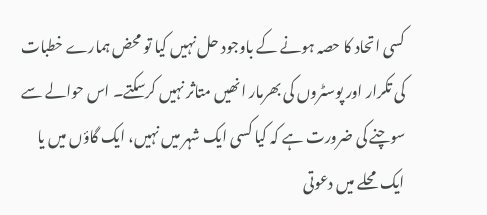کسی اتحاد کا حصہ ہونے کے باوجود حل نہیں کیا تو محض ہمارے خطبات کی تکرار اور پوسٹروں کی بھرمار انھیں متاثر نہیں کرسکتے۔ اس حوالے سے سوچنے کی ضرورت ہے کہ کیا کسی ایک شہر میں نہیں، ایک گاؤں میں یا ایک محلے میں دعوتی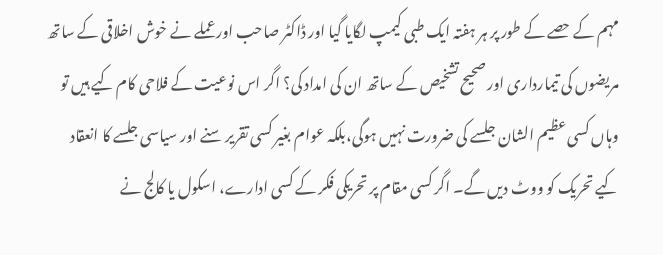مہم کے حصے کے طور پر ہر ہفتہ ایک طبی کیمپ لگایا گیا اور ڈاکٹر صاحب اور عملے نے خوش اخلاقی کے ساتھ مریضوں کی تیمارداری اور صحیح تشخیص کے ساتھ ان کی امداد کی؟ اگر اس نوعیت کے فلاحی کام کیے ہیں تو وہاں کسی عظیم الشان جلسے کی ضرورت نہیں ہوگی،بلکہ عوام بغیر کسی تقریر سنے اور سیاسی جلسے کا انعقاد کیے تحریک کو ووٹ دیں گے۔ اگر کسی مقام پر تحریکی فکر کے کسی ادارے، اسکول یا کالج نے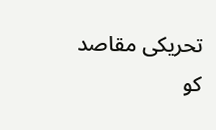تحریکی مقاصد کو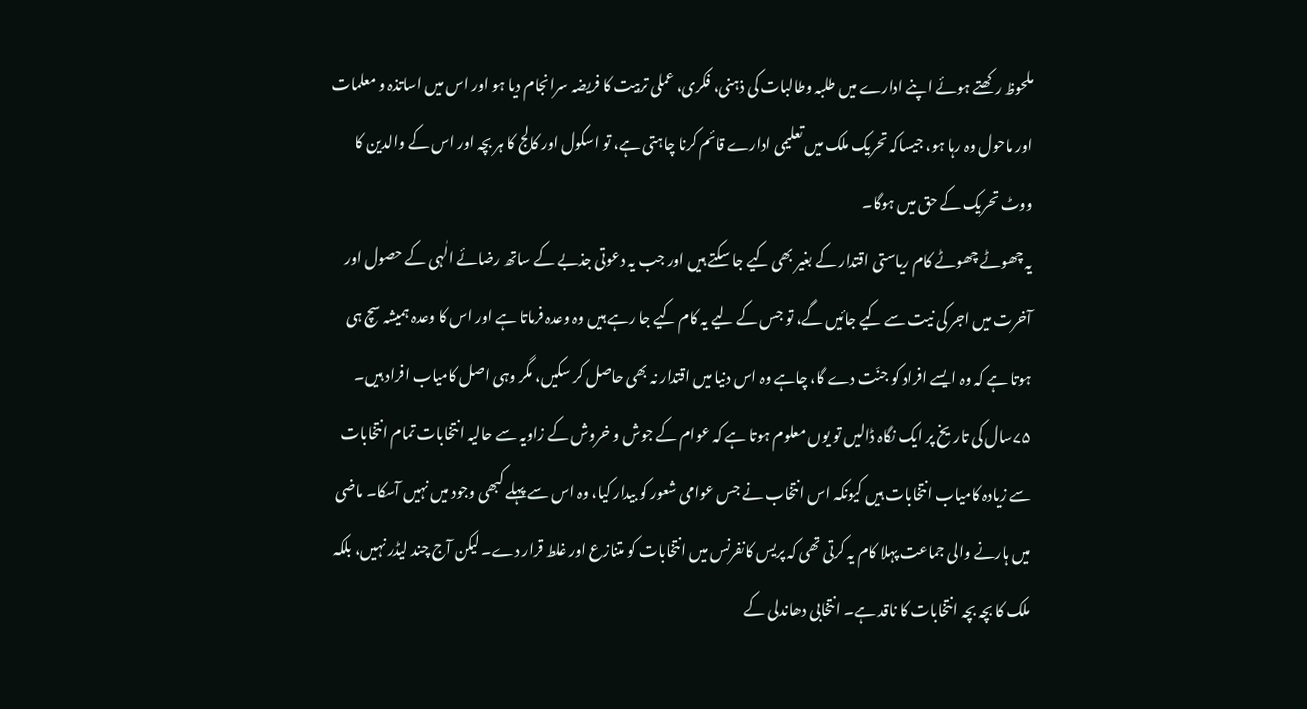ملحوظ رکھتے ہوئے اپنے ادارے میں طلبہ وطالبات کی ذہنی، فکری، عملی تربیت کا فریضہ سرانجام دیا ہو اور اس میں اساتذہ و معلمات اور ماحول وہ رہا ہو، جیساکہ تحریک ملک میں تعلیمی ادارے قائم کرنا چاہتی ہے، تو اسکول اور کالج کا ہر بچہ اور اس کے والدین کا ووٹ تحریک کے حق میں ہوگا۔
یہ چھوٹے چھوٹے کام ریاستی اقتدار کے بغیر بھی کیے جا سکتے ہیں اور جب یہ دعوتی جذبے کے ساتھ رضائے الٰہی کے حصول اور آخرت میں اجر کی نیت سے کیے جائیں گے، تو جس کے لیے یہ کام کیے جا رہے ہیں وہ وعدہ فرماتا ہے اور اس کا وعدہ ہمیشہ سچ ہی ہوتا ہے کہ وہ ایسے افراد کو جنّت دے گا، چاہے وہ اس دنیا میں اقتدار نہ بھی حاصل کر سکیں، مگر وہی اصل کامیاب افراد ہیں۔
۷۵سال کی تاریخ پر ایک نگاہ ڈالیں تو یوں معلوم ہوتا ہے کہ عوام کے جوش و خروش کے زاویہ سے حالیہ انتخابات تمام انتخابات سے زیادہ کامیاب انتخابات ہیں کیونکہ اس انتخاب نے جس عوامی شعور کو بیدار کیا، وہ اس سے پہلے کبھی وجود میں نہیں آسکا۔ ماضی میں ہارنے والی جماعت پہلا کام یہ کرتی تھی کہ پریس کانفرنس میں انتخابات کو متنازع اور غلط قرار دے۔ لیکن آج چند لیڈر نہیں، بلکہ ملک کا بچہ بچہ انتخابات کا ناقد ہے۔ انتخابی دھاندلی کے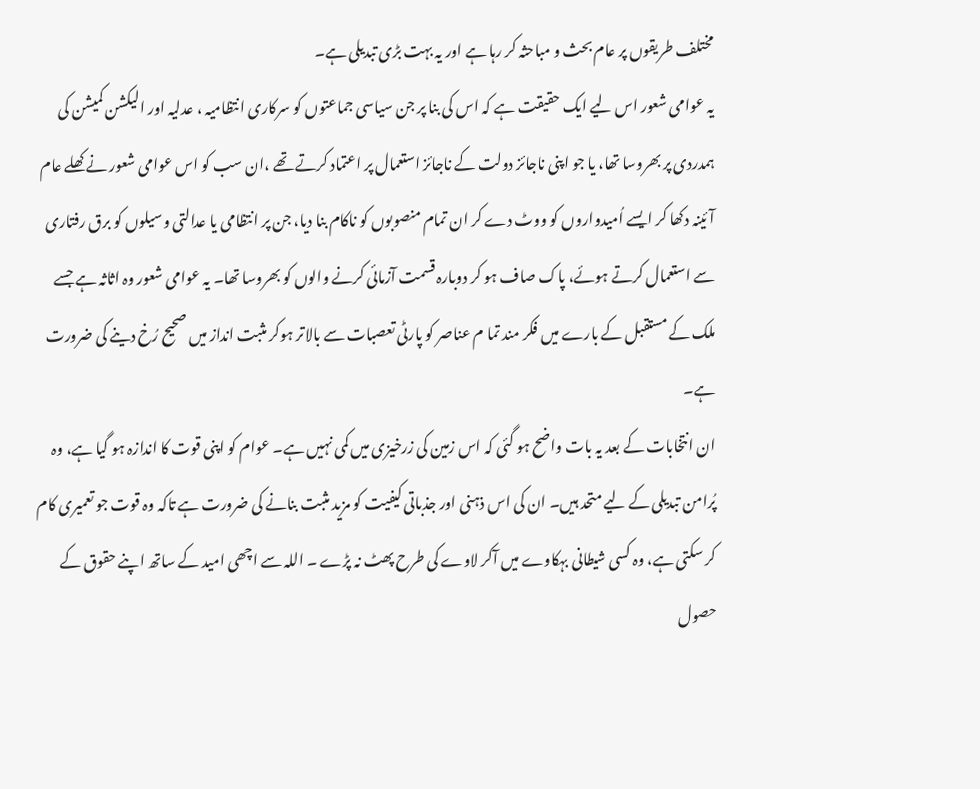مختلف طریقوں پر عام بحث و مباحثہ کر رہا ہے اور یہ بہت بڑی تبدیلی ہے۔
یہ عوامی شعور اس لیے ایک حقیقت ہے کہ اس کی بنا پر جن سیاسی جماعتوں کو سرکاری انتظامیہ ، عدلیہ اور الیکشن کمیشن کی ہمدردی پر بھروسا تھا، یا جو اپنی ناجائز دولت کے ناجائز استعمال پر اعتماد کرتے تھے ،ان سب کو اس عوامی شعور نے کھلے عام آئینہ دکھا کر ایسے اُمیدواروں کو ووٹ دے کر ان تمام منصوبوں کو ناکام بنا دیا، جن پر انتظامی یا عدالتی وسیلوں کو برق رفتاری سے استعمال کرتے ہوئے، پاک صاف ہو کر دوبارہ قسمت آزمائی کرنے والوں کو بھروسا تھا۔ یہ عوامی شعور وہ اثاثہ ہے جسے ملک کے مستقبل کے بارے میں فکر مند تما م عناصر کو پارٹی تعصبات سے بالاتر ہوکر مثبت انداز میں صحیح رُخ دینے کی ضرورت ہے۔
ان انتخابات کے بعد یہ بات واضح ہو گئی کہ اس زمین کی زرخیزی میں کمی نہیں ہے۔ عوام کو اپنی قوت کا اندازہ ہو گیا ہے، وہ پُرامن تبدیلی کے لیے متحد ہیں۔ ان کی اس ذہنی اور جذباتی کیفیت کو مزید مثبت بنانے کی ضرورت ہے تاکہ وہ قوت جو تعمیری کام کر سکتی ہے، وہ کسی شیطانی بہکاوے میں آکر لاوے کی طرح پھٹ نہ پڑے ۔ اللہ سے اچھی امید کے ساتھ اپنے حقوق کے حصول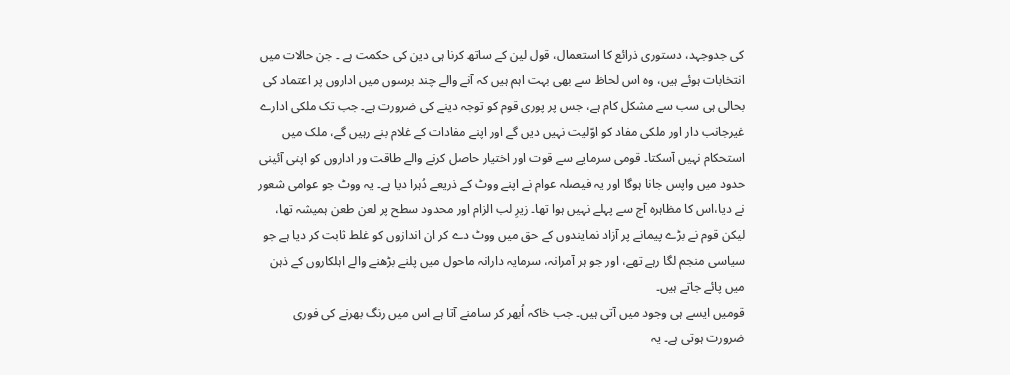کی جدوجہد، دستوری ذرائع کا استعمال، قول لین کے ساتھ کرنا ہی دین کی حکمت ہے ۔ جن حالات میں انتخابات ہوئے ہیں، وہ اس لحاظ سے بھی بہت اہم ہیں کہ آنے والے چند برسوں میں اداروں پر اعتماد کی بحالی ہی سب سے مشکل کام ہے، جس پر پوری قوم کو توجہ دینے کی ضرورت ہے۔ جب تک ملکی ادارے غیرجانب دار اور ملکی مفاد کو اوّلیت نہیں دیں گے اور اپنے مفادات کے غلام بنے رہیں گے، ملک میں استحکام نہیں آسکتا۔ قومی سرمایے سے قوت اور اختیار حاصل کرنے والے طاقت ور اداروں کو اپنی آئینی حدود میں واپس جانا ہوگا اور یہ فیصلہ عوام نے اپنے ووٹ کے ذریعے دُہرا دیا ہے۔ یہ ووٹ جو عوامی شعور نے دیا،اس کا مظاہرہ آج سے پہلے نہیں ہوا تھا۔ زیرِ لب الزام اور محدود سطح پر لعن طعن ہمیشہ تھا، لیکن قوم نے بڑے پیمانے پر آزاد نمایندوں کے حق میں ووٹ دے کر ان اندازوں کو غلط ثابت کر دیا ہے جو سیاسی منجم لگا رہے تھے، اور جو ہر آمرانہ، سرمایہ دارانہ ماحول میں پلنے بڑھنے والے اہلکاروں کے ذہن میں پائے جاتے ہیں۔
قومیں ایسے ہی وجود میں آتی ہیں۔ جب خاکہ اُبھر کر سامنے آتا ہے اس میں رنگ بھرنے کی فوری ضرورت ہوتی ہے۔ یہ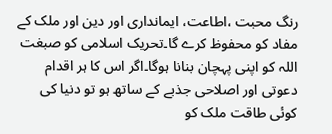رنگ محبت ،اطاعت، ایمانداری اور دین اور ملک کے مفاد کو محفوظ کرے گا۔تحریک اسلامی کو صبغت اللہ کو اپنی پہچان بنانا ہوگا۔اگر اس کا ہر اقدام دعوتی اور اصلاحی جذبے کے ساتھ ہو تو دنیا کی کوئی طاقت ملک کو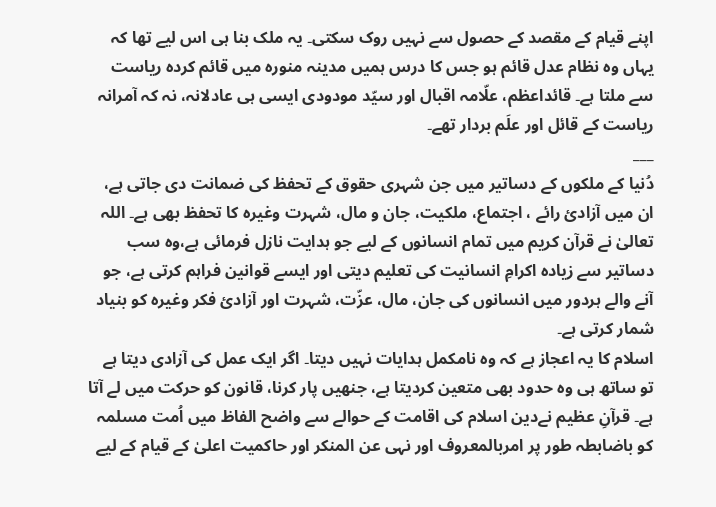اپنے قیام کے مقصد کے حصول سے نہیں روک سکتی۔ یہ ملک بنا ہی اس لیے تھا کہ یہاں وہ نظام عدل قائم ہو جس کا درس ہمیں مدینہ منورہ میں قائم کردہ ریاست سے ملتا ہے۔ قائداعظم، علّامہ اقبال اور سیّد مودودی ایسی ہی عادلانہ، نہ کہ آمرانہ ریاست کے قائل اور علَم بردار تھے۔
___
دُنیا کے ملکوں کے دساتیر میں جن شہری حقوق کے تحفظ کی ضمانت دی جاتی ہے، ان میں آزادیٔ رائے ، اجتماع، ملکیت، جان و مال، شہرت وغیرہ کا تحفظ بھی ہے۔ اللہ تعالیٰ نے قرآن کریم میں تمام انسانوں کے لیے جو ہدایت نازل فرمائی ہے،وہ سب دساتیر سے زیادہ اکرامِ انسانیت کی تعلیم دیتی اور ایسے قوانین فراہم کرتی ہے، جو آنے والے ہردور میں انسانوں کی جان، مال، عزّت، شہرت اور آزادیٔ فکر وغیرہ کو بنیاد شمار کرتی ہے۔
اسلام کا یہ اعجاز ہے کہ وہ نامکمل ہدایات نہیں دیتا۔ اگر ایک عمل کی آزادی دیتا ہے تو ساتھ ہی وہ حدود بھی متعین کردیتا ہے، جنھیں پار کرنا، قانون کو حرکت میں لے آتا ہے۔ قرآنِ عظیم نےدین اسلام کی اقامت کے حوالے سے واضح الفاظ میں اُمت مسلمہ کو باضابطہ طور پر امربالمعروف اور نہی عن المنکر اور حاکمیت اعلیٰ کے قیام کے لیے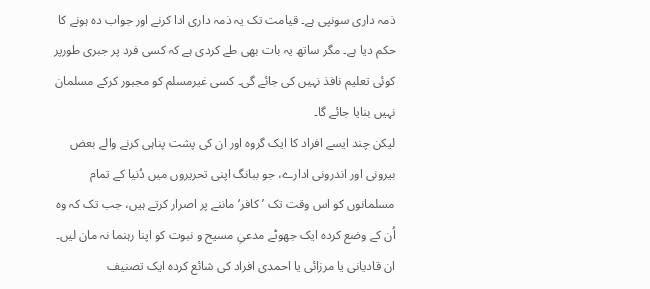ذمہ داری سونپی ہے۔ قیامت تک یہ ذمہ داری ادا کرنے اور جواب دہ ہونے کا حکم دیا ہے۔ مگر ساتھ یہ بات بھی طے کردی ہے کہ کسی فرد پر جبری طورپر کوئی تعلیم نافذ نہیں کی جائے گی۔ کسی غیرمسلم کو مجبور کرکے مسلمان نہیں بنایا جائے گا۔
لیکن چند ایسے افراد کا ایک گروہ اور ان کی پشت پناہی کرنے والے بعض بیرونی اور اندرونی ادارے، جو ببانگ اپنی تحریروں میں دُنیا کے تمام مسلمانوں کو اس وقت تک ’کافر‘ ماننے پر اصرار کرتے ہیں، جب تک کہ وہ اُن کے وضع کردہ ایک جھوٹے مدعیِ مسیح و نبوت کو اپنا رہنما نہ مان لیں۔ ان قادیانی یا مرزائی یا احمدی افراد کی شائع کردہ ایک تصنیف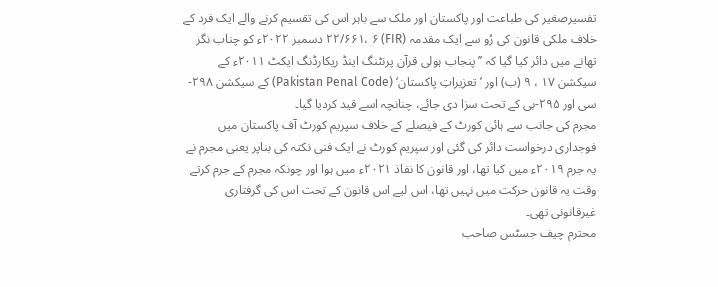تفسیرصغیر کی طباعت اور پاکستان اور ملک سے باہر اس کی تقسیم کرنے والے ایک فرد کے خلاف ملکی قانون کی رُو سے ایک مقدمہ (FIR) ۲۲/۶۶۱، ۶ دسمبر ۲۰۲۲ء کو چناب نگر تھانے میں دائر کیا گیا کہ ’’پنجاب ہولی قرآن پرنٹنگ اینڈ ریکارڈنگ ایکٹ ۲۰۱۱ء کے سیکشن ۱۷ ، ۹ (ب) اور ’تعزیراتِ پاکستان‘ (Pakistan Penal Code) کے سیکشن ۲۹۸-سی اور ۲۹۵-بی کے تحت سزا دی جائے، چنانچہ اسے قید کردیا گیا۔
مجرم کی جانب سے ہائی کورٹ کے فیصلے کے خلاف سپریم کورٹ آف پاکستان میں فوجداری درخواست دائر کی گئی اور سپریم کورٹ نے ایک فنی نکتہ کی بناپر یعنی مجرم نے یہ جرم ۲۰۱۹ء میں کیا تھا، اور قانون کا نفاذ ۲۰۲۱ء میں ہوا اور چونکہ مجرم کے جرم کرتے وقت یہ قانون حرکت میں نہیں تھا، اس لیے اس قانون کے تحت اس کی گرفتاری غیرقانونی تھی۔
محترم چیف جسٹس صاحب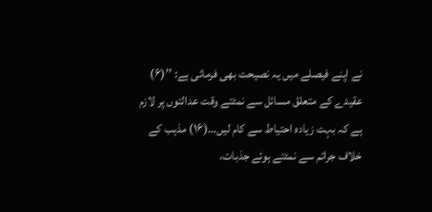نے اپنے فیصلے میں یہ نصیحت بھی فرمائی ہے: ’’(۶) عقیدے کے متعلق مسائل سے نمٹتے وقت عدالتوں پر لازم ہے کہ بہت زیادہ احتیاط سے کام لیں…(۱۶) مذہب کے خلاف جرائم سے نمٹتے ہوئے جذبات،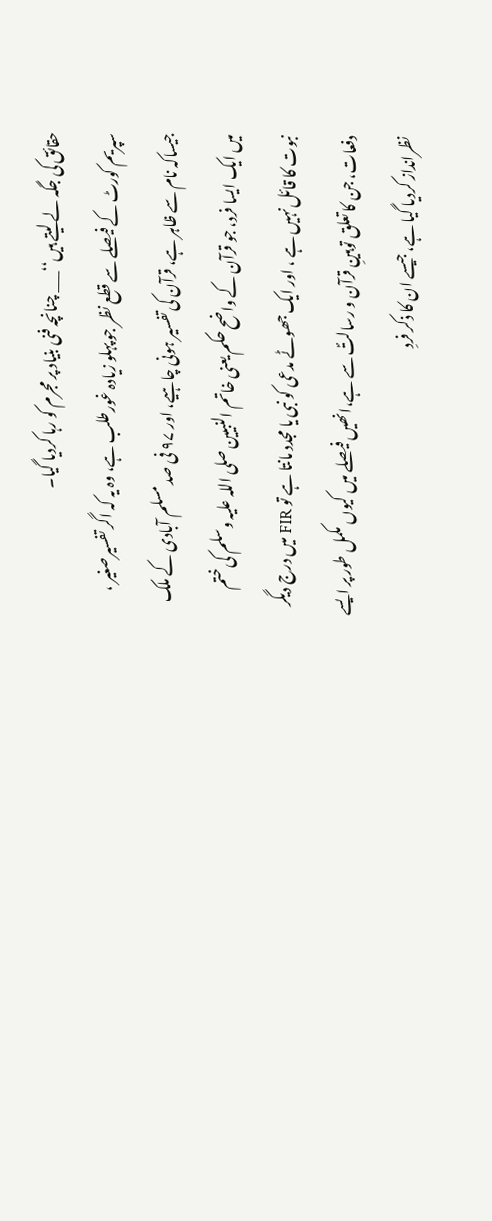حقائق کی جگہ لے لیتے ہیں‘‘___ چنانچہ فنی بنیاد پر مجرم کو رہا کردیا گیا۔
سپریم کورٹ کے فیصلے سے قطع نظر جو پہلو زیادہ غورطلب ہے، وہ یہ کہ اگر تفسیرصغیر ، جیساکہ نام سے ظاہر ہے، قرآن کی تفسیر ہونی چاہیے، اور ۹۷ فی صد مسلم آبادی کے ملک میں ایک ایسا فرد، جو قرآن کے واضح حکم یعنی خاتم النبیین صلی اللہ علیہ وسلم کی ختم نبوت کا قائل نہیں ہے ، اور ایک جھوٹے مدعی کو نبی یا مجدد مانتا ہے تو FIR میں درج دیگر دفعات، جن کا تعلق توہینِ قرآن و رسالتؐ سے ہے،انھیں فیصلے میں کیوں مکمل طور پر ایسے نظرانداز کردیا گیا ہے، جیسے ان کا ذکر فردِ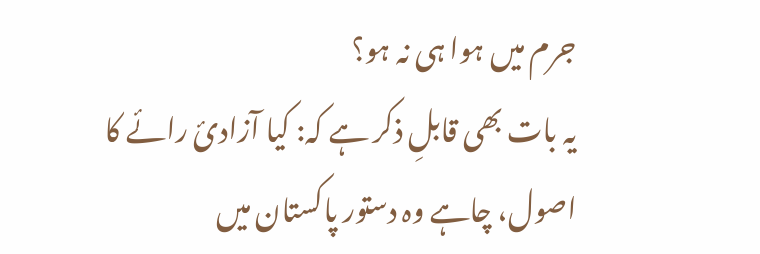جرم میں ہوا ہی نہ ہو؟
یہ بات بھی قابلِ ذکر ہے کہ: کیا آزادیٔ رائے کا اصول، چاہے وہ دستور پاکستان میں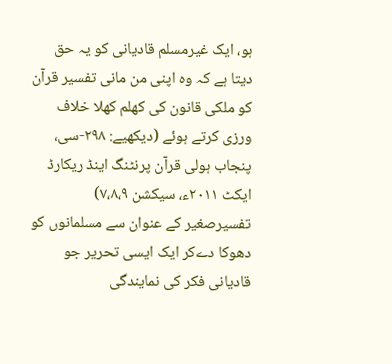ہو، ایک غیرمسلم قادیانی کو یہ حق دیتا ہے کہ وہ اپنی من مانی تفسیر قرآن کو ملکی قانون کی کھلم کھلا خلاف ورزی کرتے ہوئے (دیکھیے: ۲۹۸-سی، پنجاب ہولی قرآن پرنٹنگ اینڈ ریکارڈ ایکٹ ۲۰۱۱ء، سیکشن ۷،۸،۹) تفسیرصغیر کے عنوان سے مسلمانوں کو دھوکا دےکر ایک ایسی تحریر جو قادیانی فکر کی نمایندگی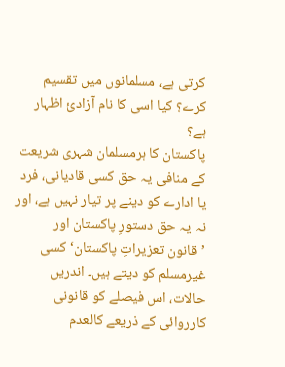کرتی ہے، مسلمانوں میں تقسیم کرے؟ کیا اسی کا نام آزادیٔ اظہار ہے؟
پاکستان کا ہرمسلمان شہری شریعت کے منافی یہ حق کسی قادیانی، فرد یا ادارے کو دینے پر تیار نہیں ہے، اور نہ یہ حق دستورِ پاکستان اور ’قانون تعزیراتِ پاکستان‘ کسی غیرمسلم کو دیتے ہیں۔ اندریں حالات، اس فیصلے کو قانونی کارروائی کے ذریعے کالعدم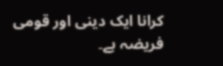کرانا ایک دینی اور قومی فریضہ ہے۔